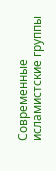Современные исламистские группы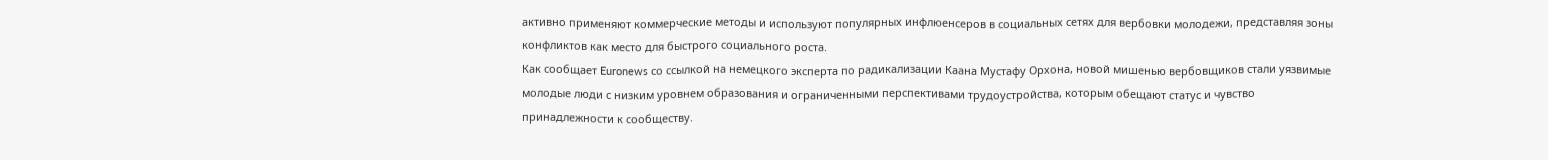активно применяют коммерческие методы и используют популярных инфлюенсеров в социальных сетях для вербовки молодежи, представляя зоны конфликтов как место для быстрого социального роста.
Как сообщает Euronews со ссылкой на немецкого эксперта по радикализации Каана Мустафу Орхона, новой мишенью вербовщиков стали уязвимые молодые люди с низким уровнем образования и ограниченными перспективами трудоустройства, которым обещают статус и чувство принадлежности к сообществу.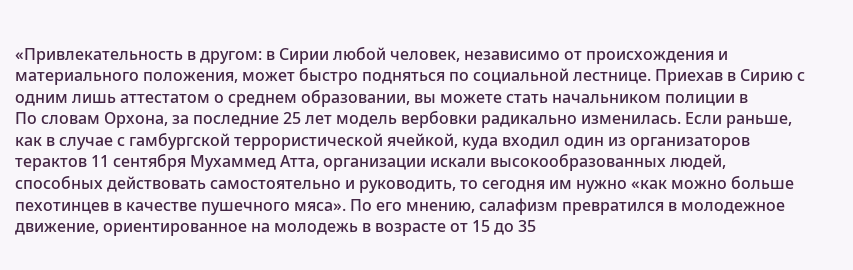«Привлекательность в другом: в Сирии любой человек, независимо от происхождения и материального положения, может быстро подняться по социальной лестнице. Приехав в Сирию с одним лишь аттестатом о среднем образовании, вы можете стать начальником полиции в
По словам Орхона, за последние 25 лет модель вербовки радикально изменилась. Если раньше, как в случае с гамбургской террористической ячейкой, куда входил один из организаторов терактов 11 сентября Мухаммед Атта, организации искали высокообразованных людей, способных действовать самостоятельно и руководить, то сегодня им нужно «как можно больше пехотинцев в качестве пушечного мяса». По его мнению, салафизм превратился в молодежное движение, ориентированное на молодежь в возрасте от 15 до 35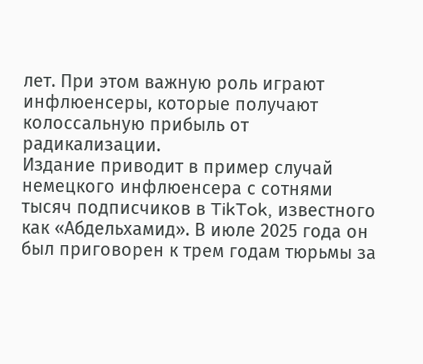лет. При этом важную роль играют инфлюенсеры, которые получают колоссальную прибыль от радикализации.
Издание приводит в пример случай немецкого инфлюенсера с сотнями тысяч подписчиков в TikTok, известного как «Абдельхамид». В июле 2025 года он был приговорен к трем годам тюрьмы за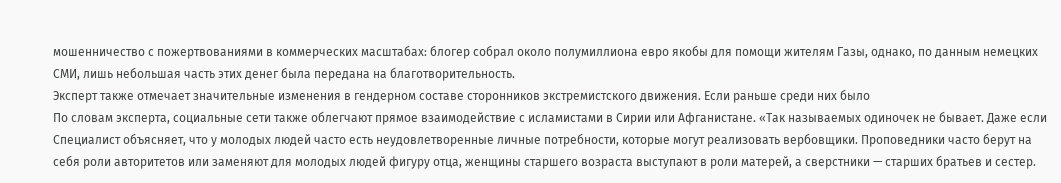мошенничество с пожертвованиями в коммерческих масштабах: блогер собрал около полумиллиона евро якобы для помощи жителям Газы, однако, по данным немецких СМИ, лишь небольшая часть этих денег была передана на благотворительность.
Эксперт также отмечает значительные изменения в гендерном составе сторонников экстремистского движения. Если раньше среди них было
По словам эксперта, социальные сети также облегчают прямое взаимодействие с исламистами в Сирии или Афганистане. «Так называемых одиночек не бывает. Даже если
Специалист объясняет, что у молодых людей часто есть неудовлетворенные личные потребности, которые могут реализовать вербовщики. Проповедники часто берут на себя роли авторитетов или заменяют для молодых людей фигуру отца, женщины старшего возраста выступают в роли матерей, а сверстники — старших братьев и сестер.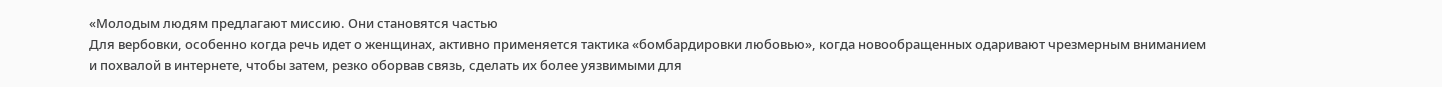«Молодым людям предлагают миссию. Они становятся частью
Для вербовки, особенно когда речь идет о женщинах, активно применяется тактика «бомбардировки любовью», когда новообращенных одаривают чрезмерным вниманием и похвалой в интернете, чтобы затем, резко оборвав связь, сделать их более уязвимыми для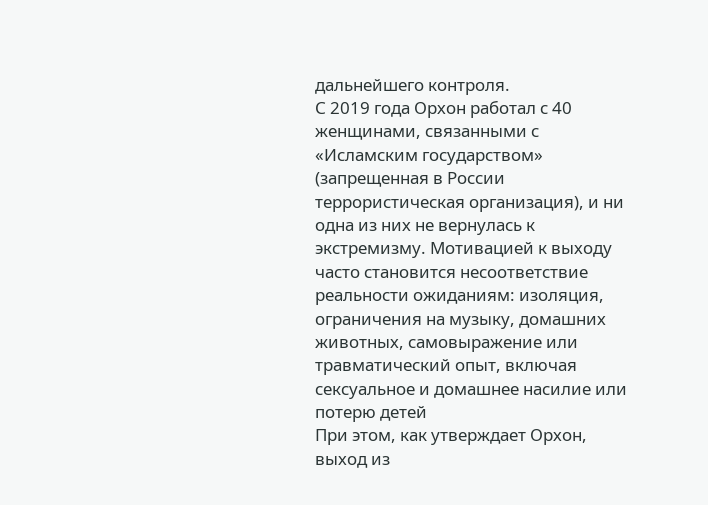дальнейшего контроля.
С 2019 года Орхон работал с 40 женщинами, связанными с «Исламским государством» (запрещенная в России террористическая организация), и ни одна из них не вернулась к экстремизму. Мотивацией к выходу часто становится несоответствие реальности ожиданиям: изоляция, ограничения на музыку, домашних животных, самовыражение или травматический опыт, включая сексуальное и домашнее насилие или потерю детей
При этом, как утверждает Орхон, выход из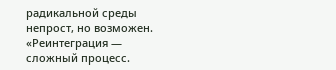радикальной среды непрост, но возможен. «Реинтеграция — сложный процесс.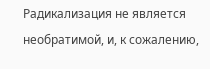Радикализация не является необратимой, и, к сожалению,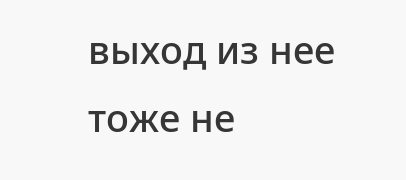выход из нее тоже не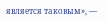является таковым», —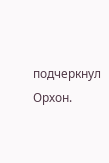подчеркнул Орхон.